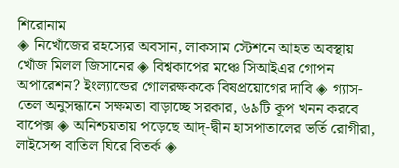শিরোনাম
◈ নিখোঁজের রহস্যের অবসান, লাকসাম স্টেশনে আহত অবস্থায় খোঁজ মিলল জিসানের ◈ বিশ্বকাপের মঞ্চে সিআইএর গোপন অপারেশন? ইংল্যান্ডের গোলরক্ষককে বিষপ্রয়োগের দাবি ◈ গ্যাস-তেল অনুসন্ধানে সক্ষমতা বাড়াচ্ছে সরকার, ৬৯টি কূপ খনন করবে বাপেক্স ◈ অনিশ্চয়তায় প‌ড়ে‌ছে আদ্-দ্বীন হাসপাতালের ভর্তি রোগীরা, লাইসেন্স বাতিল ঘিরে বিতর্ক ◈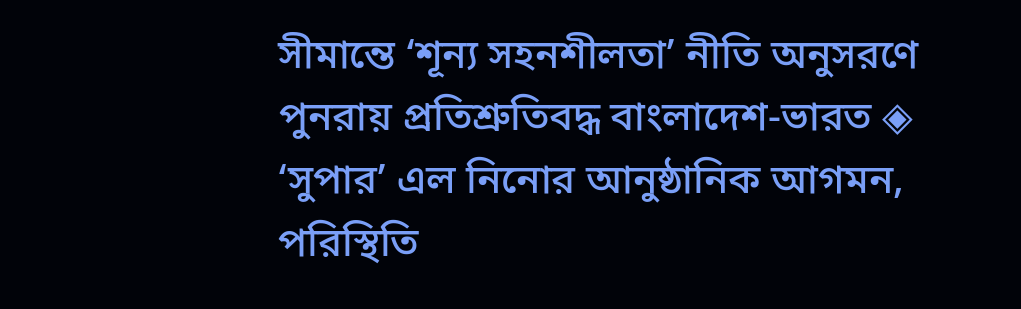সীমান্তে ‘শূন্য সহনশীলতা’ নীতি অনুসরণে পুনরায় প্রতিশ্রুতিবদ্ধ বাংলাদেশ-ভারত ◈ ‘সুপার’ এল নিনোর আনুষ্ঠানিক আগমন, পরিস্থিতি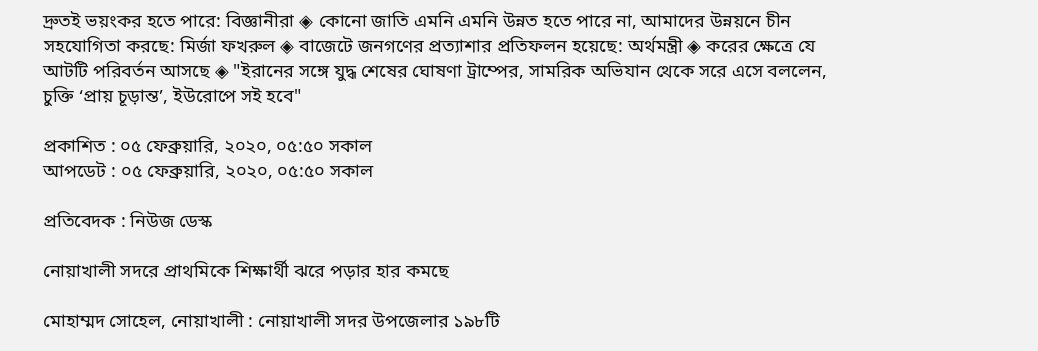দ্রুতই ভয়ংকর হতে পারে: বিজ্ঞানীরা ◈ কোনো জাতি এমনি এমনি উন্নত হতে পারে না, আমাদের উন্নয়নে চীন সহযোগিতা করছে: মির্জা ফখরুল ◈ বাজেটে জনগণের প্রত্যাশার প্রতিফলন হয়েছে: অর্থমন্ত্রী ◈ করের ক্ষেত্রে যে আটটি পরিবর্তন আসছে ◈ "ইরানের সঙ্গে যুদ্ধ শেষের ঘোষণা ট্রাম্পের, সামরিক অভিযান থেকে সরে এসে বললেন, চুক্তি ‘প্রায় চূড়ান্ত’, ইউরোপে সই হবে"

প্রকাশিত : ০৫ ফেব্রুয়ারি, ২০২০, ০৫:৫০ সকাল
আপডেট : ০৫ ফেব্রুয়ারি, ২০২০, ০৫:৫০ সকাল

প্রতিবেদক : নিউজ ডেস্ক

নোয়াখালী সদরে প্রাথমিকে শিক্ষার্থী ঝরে পড়ার হার কমছে

মোহাম্মদ সোহেল, নোয়াখালী : নোয়াখালী সদর উপজেলার ১৯৮টি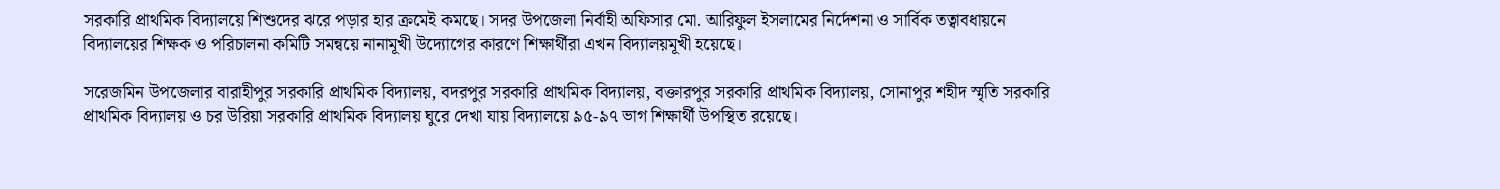সরকারি প্রাথমিক বিদ্যালয়ে শিশুদের ঝরে পড়ার হার ক্রমেই কমছে। সদর উপজেলা নির্বাহী অফিসার মো. আরিফুল ইসলামের নির্দেশনা ও সার্বিক তত্বাবধায়নে বিদ্যালয়ের শিক্ষক ও পরিচালনা কমিটি সমন্বয়ে নানামূখী উদ্যোগের কারণে শিক্ষার্থীরা এখন বিদ্যালয়মূখী হয়েছে।

সরেজমিন উপজেলার বারাহীপুর সরকারি প্রাথমিক বিদ্যালয়, বদরপুর সরকারি প্রাথমিক বিদ্যালয়, বক্তারপুর সরকারি প্রাথমিক বিদ্যালয়, সোনাপুর শহীদ স্মৃতি সরকারি প্রাথমিক বিদ্যালয় ও চর উরিয়া সরকারি প্রাথমিক বিদ্যালয় ঘুরে দেখা যায় বিদ্যালয়ে ৯৫-৯৭ ভাগ শিক্ষার্থী উপস্থিত রয়েছে।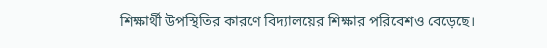শিক্ষার্থী উপস্থিতির কারণে বিদ্যালয়ের শিক্ষার পরিবেশও বেড়েছে।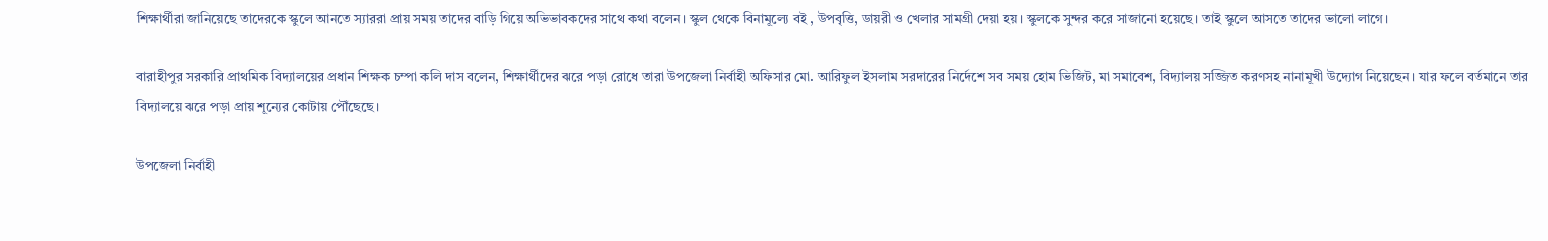শিক্ষার্থীরা জানিয়েছে তাদেরকে স্কুলে আনতে স্যাররা প্রায় সময় তাদের বাড়ি গিয়ে অভিভাবকদের সাথে কথা বলেন। স্কুল থেকে বিনামূল্যে বই , উপবৃত্তি, ডায়রী ও খেলার সামগ্রী দেয়া হয়। স্কুলকে সুন্দর করে সাজানো হয়েছে। তাই স্কুলে আসতে তাদের ভালো লাগে।

বারাহীপুর সরকারি প্রাথমিক বিদ্যালয়ের প্রধান শিক্ষক চম্পা কলি দাস বলেন, শিক্ষার্থীদের ঝরে পড়া রোধে তারা উপজেলা নির্বাহী অফিসার মো. আরিফুল ইসলাম সরদারের নির্দেশে সব সময় হোম ভিজিট, মা সমাবেশ, বিদ্যালয় সজ্জিত করণসহ নানামূখী উদ্যোগ নিয়েছেন। যার ফলে বর্তমানে তার বিদ্যালয়ে ঝরে পড়া প্রায় শূন্যের কোটায় পৌঁছেছে।

উপজেলা নির্বাহী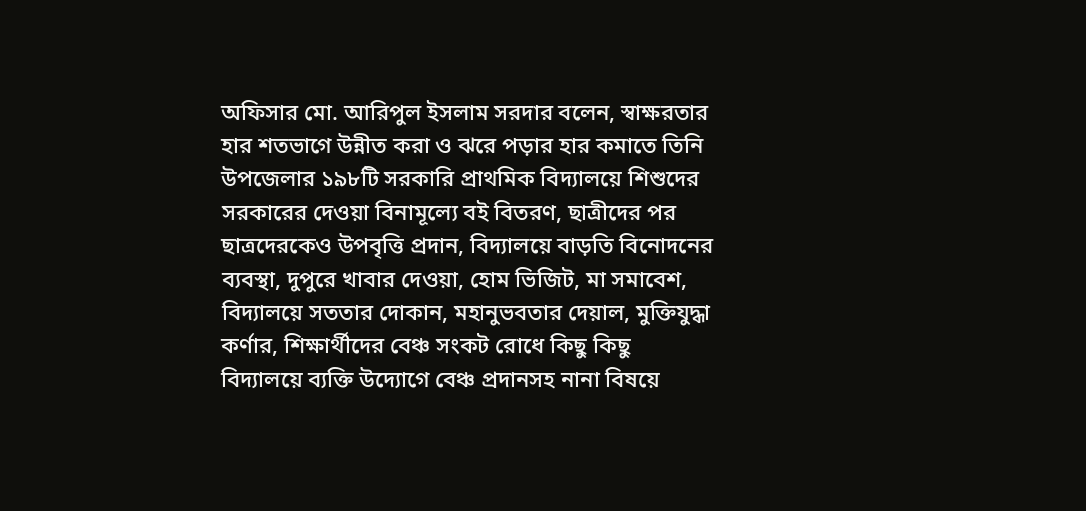অফিসার মো. আরিপুল ইসলাম সরদার বলেন, স্বাক্ষরতার হার শতভাগে উন্নীত করা ও ঝরে পড়ার হার কমাতে তিনি উপজেলার ১৯৮টি সরকারি প্রাথমিক বিদ্যালয়ে শিশুদের সরকারের দেওয়া বিনামূল্যে বই বিতরণ, ছাত্রীদের পর ছাত্রদেরকেও উপবৃত্তি প্রদান, বিদ্যালয়ে বাড়তি বিনোদনের ব্যবস্থা, দুপুরে খাবার দেওয়া, হোম ভিজিট, মা সমাবেশ, বিদ্যালয়ে সততার দোকান, মহানুভবতার দেয়াল, মুক্তিযুদ্ধা কর্ণার, শিক্ষার্থীদের বেঞ্চ সংকট রোধে কিছু কিছু বিদ্যালয়ে ব্যক্তি উদ্যোগে বেঞ্চ প্রদানসহ নানা বিষয়ে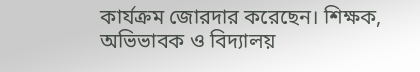কার্যক্রম জোরদার করেছেন। শিক্ষক, অভিভাবক ও বিদ্যালয়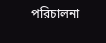পরিচালনা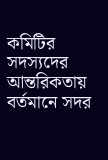কমিটির সদস্যদের আন্তরিকতায় বর্তমানে সদর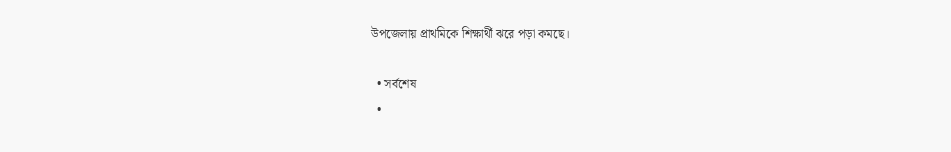উপজেলায় প্রাথমিকে শিক্ষার্থী ঝরে পড়া কমছে।

  • সর্বশেষ
  •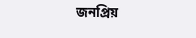জনপ্রিয়